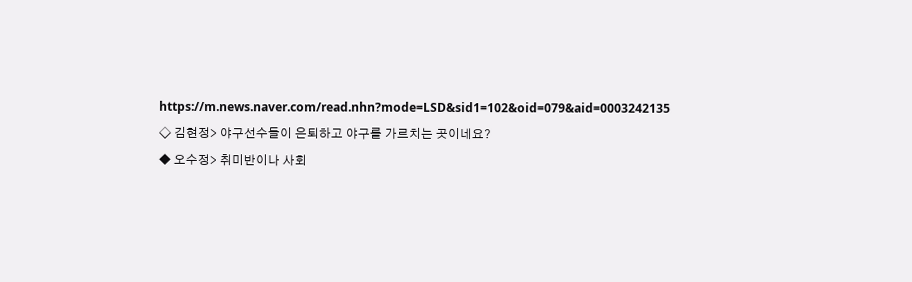https://m.news.naver.com/read.nhn?mode=LSD&sid1=102&oid=079&aid=0003242135
◇ 김현정> 야구선수들이 은퇴하고 야구를 가르치는 곳이네요?
◆ 오수정> 취미반이나 사회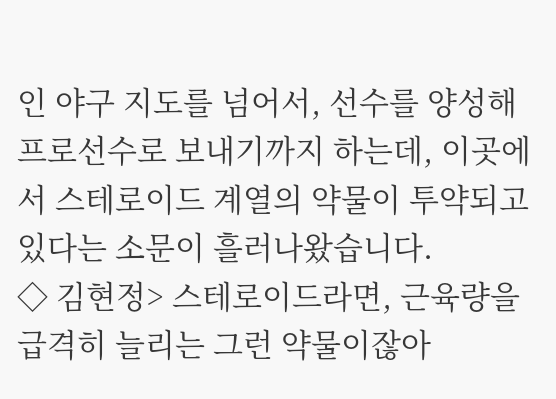인 야구 지도를 넘어서, 선수를 양성해 프로선수로 보내기까지 하는데, 이곳에서 스테로이드 계열의 약물이 투약되고 있다는 소문이 흘러나왔습니다.
◇ 김현정> 스테로이드라면, 근육량을 급격히 늘리는 그런 약물이잖아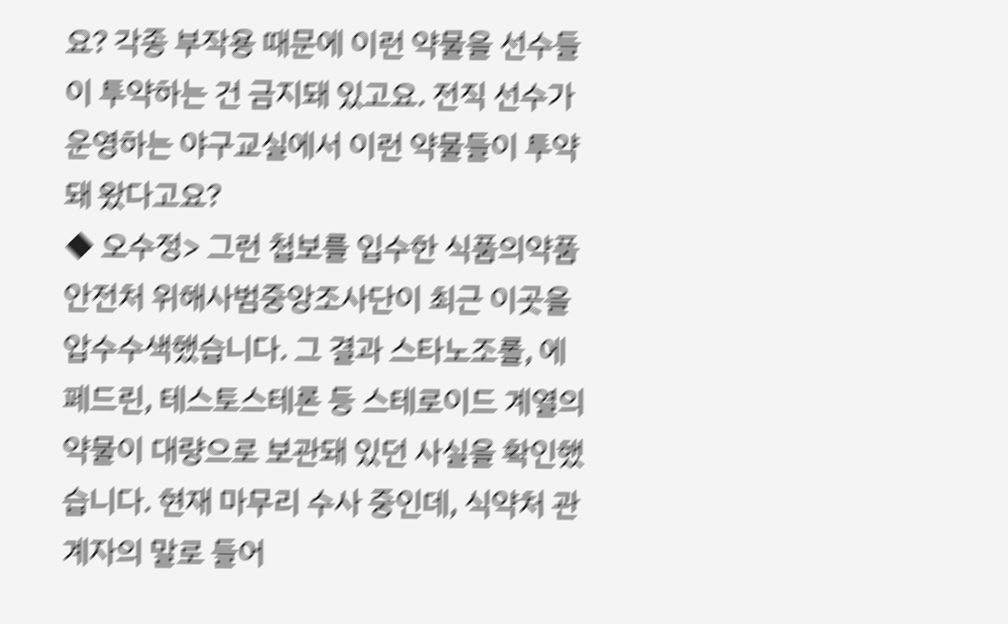요? 각종 부작용 때문에 이런 약물을 선수들이 투약하는 건 금지돼 있고요. 전직 선수가 운영하는 야구교실에서 이런 약물들이 투약돼 왔다고요?
◆ 오수정> 그런 첩보를 입수한 식품의약품안전처 위해사범중앙조사단이 최근 이곳을 압수수색했습니다. 그 결과 스타노조롤, 에페드린, 테스토스테론 등 스테로이드 계열의 약물이 대량으로 보관돼 있던 사실을 확인했습니다. 현재 마무리 수사 중인데, 식약처 관계자의 말로 들어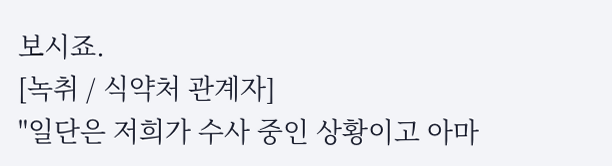보시죠.
[녹취 / 식약처 관계자]
"일단은 저희가 수사 중인 상황이고 아마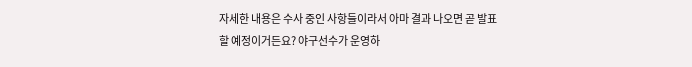자세한 내용은 수사 중인 사항들이라서 아마 결과 나오면 곧 발표할 예정이거든요? 야구선수가 운영하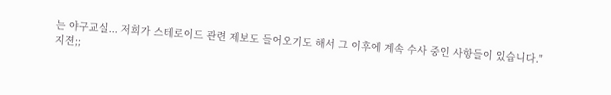는 야구교실... 저희가 스테로이드 관련 제보도 들어오기도 해서 그 이후에 계속 수사 중인 사항들이 있습니다."
지젼;;